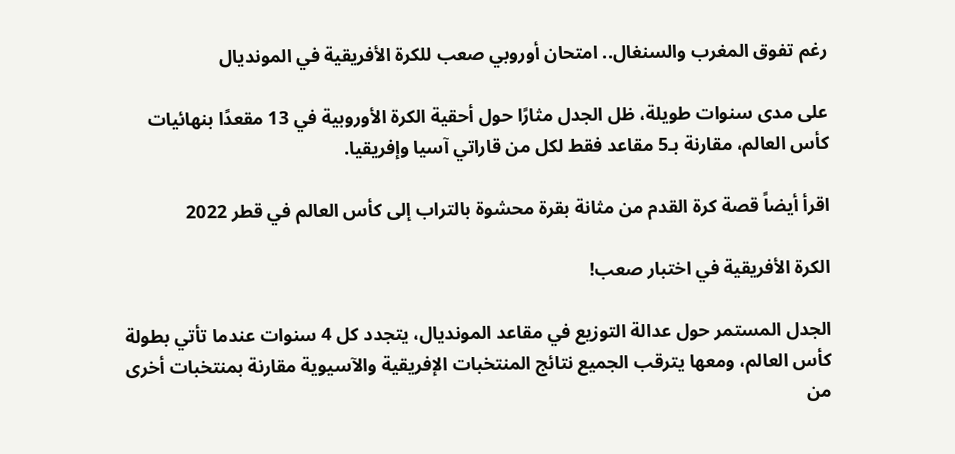رغم تفوق المغرب والسنغال.. امتحان أوروبي صعب للكرة الأفريقية في المونديال

على مدى سنوات طويلة، ظل الجدل مثارًا حول أحقية الكرة الأوروبية في 13 مقعدًا بنهائيات كأس العالم، مقارنة بـ5 مقاعد فقط لكل من قاراتي آسيا وإفريقيا.

اقرأ أيضاً قصة كرة القدم من مثانة بقرة محشوة بالتراب إلى كأس العالم في قطر 2022

الكرة الأفريقية في اختبار صعب!

الجدل المستمر حول عدالة التوزيع في مقاعد المونديال، يتجدد كل 4 سنوات عندما تأتي بطولة كأس العالم، ومعها يترقب الجميع نتائج المنتخبات الإفريقية والآسيوية مقارنة بمنتخبات أخرى من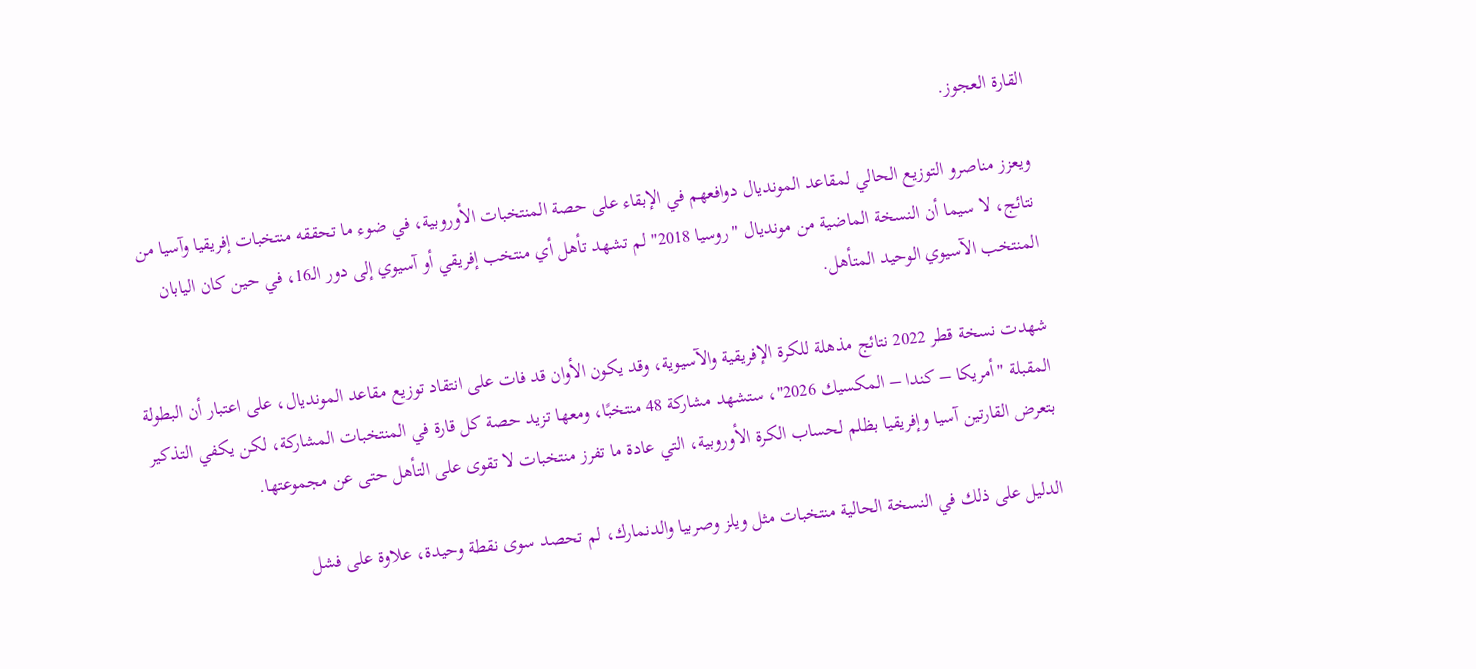القارة العجوز.

ويعزز مناصرو التوزيع الحالي لمقاعد المونديال دوافعهم في الإبقاء على حصة المنتخبات الأوروبية، في ضوء ما تحققه منتخبات إفريقيا وآسيا من نتائج، لا سيما أن النسخة الماضية من مونديال "روسيا 2018" لم تشهد تأهل أي منتخب إفريقي أو آسيوي إلى دور الـ16، في حين كان اليابان المنتخب الآسيوي الوحيد المتأهل.

شهدت نسخة قطر 2022 نتائج مذهلة للكرة الإفريقية والآسيوية، وقد يكون الأوان قد فات على انتقاد توزيع مقاعد المونديال، على اعتبار أن البطولة المقبلة "أمريكا – كندا – المكسيك 2026"، ستشهد مشاركة 48 منتخبًا، ومعها تزيد حصة كل قارة في المنتخبات المشاركة، لكن يكفي التذكير بتعرض القارتين آسيا وإفريقيا بظلم لحساب الكرة الأوروبية، التي عادة ما تفرز منتخبات لا تقوى على التأهل حتى عن مجموعتها.

الدليل على ذلك في النسخة الحالية منتخبات مثل ويلز وصربيا والدنمارك، لم تحصد سوى نقطة وحيدة، علاوة على فشل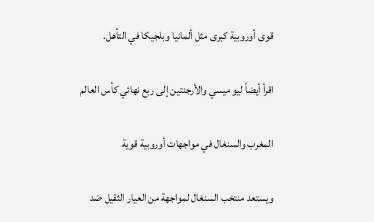قوى أوروبية كبرى مثل ألمانيا وبلجيكا في التأهل.

اقرأ أيضاً ليو ميسي والأرجنتين إلى ربع نهائي كأس العالم

المغرب والسنغال في مواجهات أوروبية قوية

ويستعد منتخب السنغال لمواجهة من العيار الثقيل ضد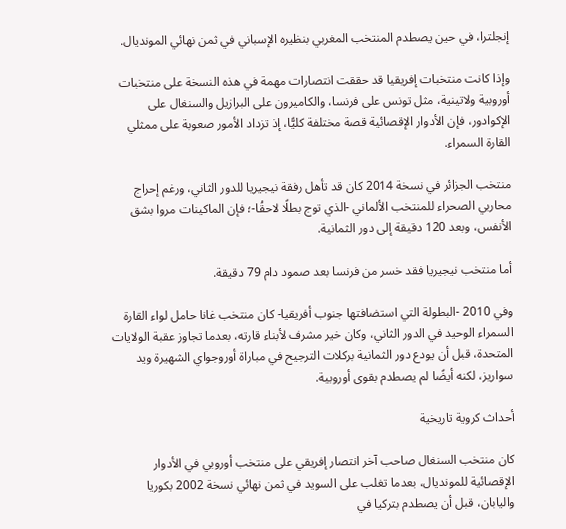إنجلترا، في حين يصطدم المنتخب المغربي بنظيره الإسباني في ثمن نهائي المونديال.

وإذا كانت منتخبات إفريقيا قد حققت انتصارات مهمة في هذه النسخة على منتخبات أوروبية ولاتينية، مثل تونس على فرنسا، والكاميرون على البرازيل والسنغال على الإكوادور، فإن الأدوار الإقصائية قصة مختلفة كليًّا، إذ تزداد الأمور صعوبة على ممثلي القارة السمراء.

منتخب الجزائر في نسخة 2014 كان قد تأهل رفقة نيجيريا للدور الثاني، ورغم إحراج محاربي الصحراء للمنتخب الألماني -الذي توج بطلًا لاحقُا-؛ فإن الماكينات مروا بشق الأنفس، وبعد 120 دقيقة إلى دور الثمانية.

أما منتخب نيجيريا فقد خسر من فرنسا بعد صمود دام 79 دقيقة.

وفي 2010 -البطولة التي استضافتها جنوب أفريقيا- كان منتخب غانا حامل لواء القارة السمراء الوحيد في الدور الثاني، وكان خير مشرف لأبناء قارته، بعدما تجاوز عقبة الولايات المتحدة، قبل أن يودع دور الثمانية بركلات الترجيح في مباراة أوروجواي الشهيرة ويد سواريز، لكنه أيضًا لم يصطدم بقوى أوروبية.

أحداث كروية تاريخية

كان منتخب السنغال صاحب آخر انتصار إفريقي على منتخب أوروبي في الأدوار الإقصائية للمونديال، بعدما تغلب على السويد في ثمن نهائي نسخة 2002 بكوريا واليابان، قبل أن يصطدم بتركيا في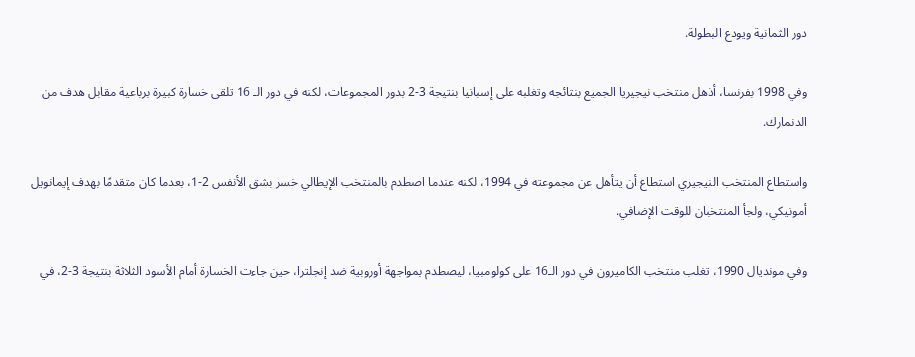دور الثمانية ويودع البطولة.

وفي 1998 بفرنسا، أذهل منتخب نيجيريا الجميع بنتائجه وتغلبه على إسبانيا بنتيجة 3-2 بدور المجموعات، لكنه في دور الـ 16 تلقى خسارة كبيرة برباعية مقابل هدف من الدنمارك.

واستطاع المنتخب النيجيري استطاع أن يتأهل عن مجموعته في 1994، لكنه عندما اصطدم بالمنتخب الإيطالي خسر بشق الأنفس 2-1، بعدما كان متقدمًا بهدف إيمانويل أمونيكي، ولجأ المنتخبان للوقت الإضافي.

وفي مونديال 1990، تغلب منتخب الكاميرون في دور الـ16 على كولومبيا، ليصطدم بمواجهة أوروبية ضد إنجلترا، حين جاءت الخسارة أمام الأسود الثلاثة بنتيجة 3-2، في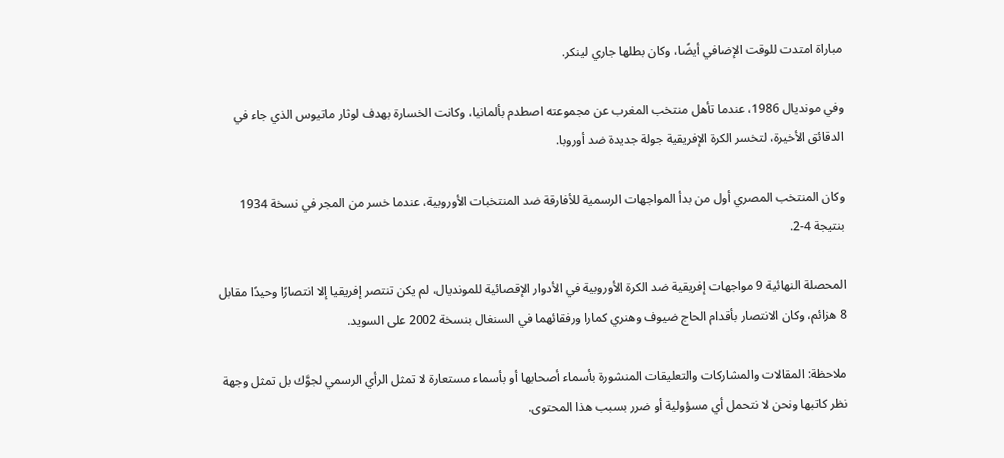مباراة امتدت للوقت الإضافي أيضًا، وكان بطلها جاري لينكر.

وفي مونديال 1986، عندما تأهل منتخب المغرب عن مجموعته اصطدم بألمانيا، وكانت الخسارة بهدف لوثار ماتيوس الذي جاء في الدقائق الأخيرة، لتخسر الكرة الإفريقية جولة جديدة ضد أوروبا.

وكان المنتخب المصري أول من بدأ المواجهات الرسمية للأفارقة ضد المنتخبات الأوروبية، عندما خسر من المجر في نسخة 1934 بنتيجة 4-2.

المحصلة النهائية 9 مواجهات إفريقية ضد الكرة الأوروبية في الأدوار الإقصائية للمونديال، لم يكن تنتصر إفريقيا إلا انتصارًا وحيدًا مقابل 8 هزائم، وكان الانتصار بأقدام الحاج ضيوف وهنري كمارا ورفقائهما في السنغال بنسخة 2002 على السويد.

ملاحظة: المقالات والمشاركات والتعليقات المنشورة بأسماء أصحابها أو بأسماء مستعارة لا تمثل الرأي الرسمي لجوَّك بل تمثل وجهة نظر كاتبها ونحن لا نتحمل أي مسؤولية أو ضرر بسبب هذا المحتوى.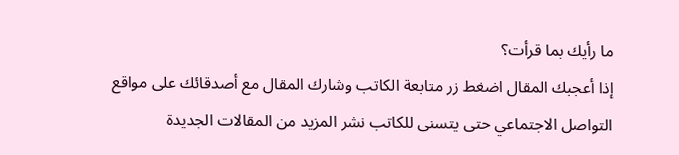ما رأيك بما قرأت؟
إذا أعجبك المقال اضغط زر متابعة الكاتب وشارك المقال مع أصدقائك على مواقع التواصل الاجتماعي حتى يتسنى للكاتب نشر المزيد من المقالات الجديدة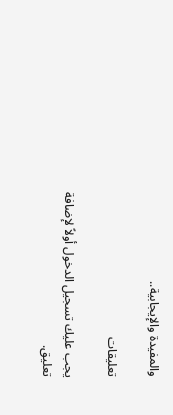والمفيدة والإيجابية..

تعليقات

يجب عليك تسجيل الدخول أولاً لإضافة تعليق.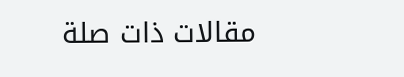مقالات ذات صلة